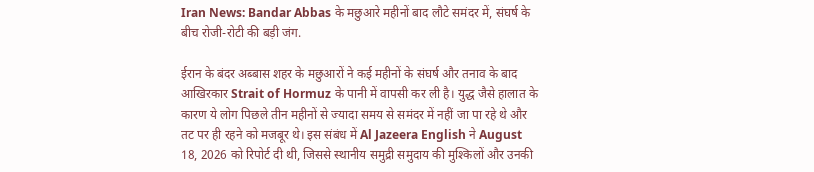Iran News: Bandar Abbas के मछुआरे महीनों बाद लौटे समंदर में, संघर्ष के बीच रोजी-रोटी की बड़ी जंग.

ईरान के बंदर अब्बास शहर के मछुआरों ने कई महीनों के संघर्ष और तनाव के बाद आखिरकार Strait of Hormuz के पानी में वापसी कर ली है। युद्ध जैसे हालात के कारण ये लोग पिछले तीन महीनों से ज्यादा समय से समंदर में नहीं जा पा रहे थे और तट पर ही रहने को मजबूर थे। इस संबंध में Al Jazeera English ने August 18, 2026 को रिपोर्ट दी थी, जिससे स्थानीय समुद्री समुदाय की मुश्किलों और उनकी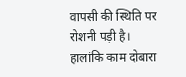वापसी की स्थिति पर रोशनी पड़ी है। हालांकि काम दोबारा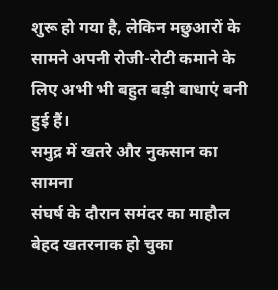शुरू हो गया है, लेकिन मछुआरों के सामने अपनी रोजी-रोटी कमाने के लिए अभी भी बहुत बड़ी बाधाएं बनी हुई हैं।
समुद्र में खतरे और नुकसान का सामना
संघर्ष के दौरान समंदर का माहौल बेहद खतरनाक हो चुका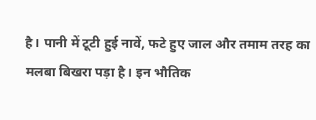है। पानी में टूटी हुई नावें, फटे हुए जाल और तमाम तरह का मलबा बिखरा पड़ा है। इन भौतिक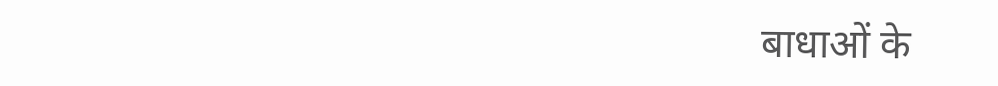बाधाओं के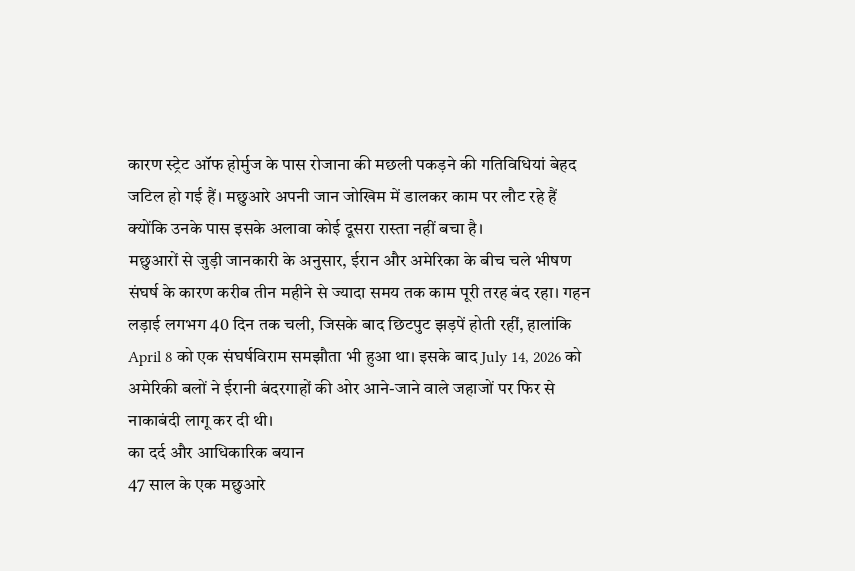कारण स्ट्रेट ऑफ होर्मुज के पास रोजाना की मछली पकड़ने की गतिविधियां बेहद जटिल हो गई हैं। मछुआरे अपनी जान जोखिम में डालकर काम पर लौट रहे हैं क्योंकि उनके पास इसके अलावा कोई दूसरा रास्ता नहीं बचा है।
मछुआरों से जुड़ी जानकारी के अनुसार, ईरान और अमेरिका के बीच चले भीषण संघर्ष के कारण करीब तीन महीने से ज्यादा समय तक काम पूरी तरह बंद रहा। गहन लड़ाई लगभग 40 दिन तक चली, जिसके बाद छिटपुट झड़पें होती रहीं, हालांकि April 8 को एक संघर्षविराम समझौता भी हुआ था। इसके बाद July 14, 2026 को अमेरिकी बलों ने ईरानी बंदरगाहों की ओर आने-जाने वाले जहाजों पर फिर से नाकाबंदी लागू कर दी थी।
का दर्द और आधिकारिक बयान
47 साल के एक मछुआरे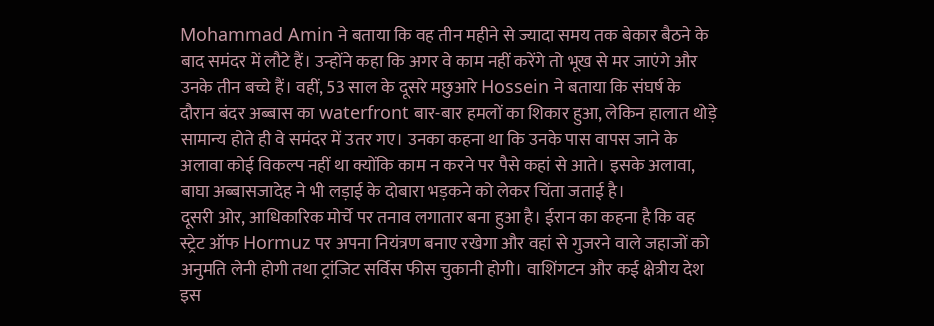Mohammad Amin ने बताया कि वह तीन महीने से ज्यादा समय तक बेकार बैठने के बाद समंदर में लौटे हैं। उन्होंने कहा कि अगर वे काम नहीं करेंगे तो भूख से मर जाएंगे और उनके तीन बच्चे हैं। वहीं, 53 साल के दूसरे मछुआरे Hossein ने बताया कि संघर्ष के दौरान बंदर अब्बास का waterfront बार-बार हमलों का शिकार हुआ, लेकिन हालात थोड़े सामान्य होते ही वे समंदर में उतर गए। उनका कहना था कि उनके पास वापस जाने के अलावा कोई विकल्प नहीं था क्योंकि काम न करने पर पैसे कहां से आते। इसके अलावा, बाघा अब्बासजादेह ने भी लड़ाई के दोबारा भड़कने को लेकर चिंता जताई है।
दूसरी ओर, आधिकारिक मोर्चे पर तनाव लगातार बना हुआ है। ईरान का कहना है कि वह स्ट्रेट ऑफ Hormuz पर अपना नियंत्रण बनाए रखेगा और वहां से गुजरने वाले जहाजों को अनुमति लेनी होगी तथा ट्रांजिट सर्विस फीस चुकानी होगी। वाशिंगटन और कई क्षेत्रीय देश इस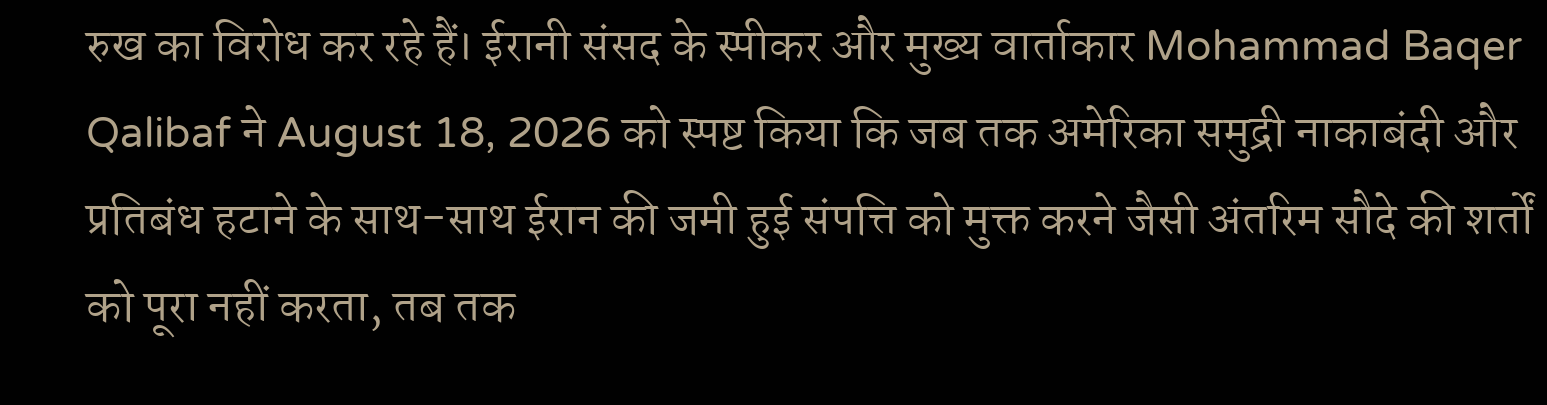रुख का विरोध कर रहे हैं। ईरानी संसद के स्पीकर और मुख्य वार्ताकार Mohammad Baqer Qalibaf ने August 18, 2026 को स्पष्ट किया कि जब तक अमेरिका समुद्री नाकाबंदी और प्रतिबंध हटाने के साथ-साथ ईरान की जमी हुई संपत्ति को मुक्त करने जैसी अंतरिम सौदे की शर्तों को पूरा नहीं करता, तब तक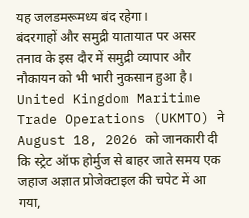यह जलडमरूमध्य बंद रहेगा।
बंदरगाहों और समुद्री यातायात पर असर
तनाव के इस दौर में समुद्री व्यापार और नौकायन को भी भारी नुकसान हुआ है। United Kingdom Maritime Trade Operations (UKMTO) ने August 18, 2026 को जानकारी दी कि स्ट्रेट ऑफ होर्मुज से बाहर जाते समय एक जहाज अज्ञात प्रोजेक्टाइल की चपेट में आ गया,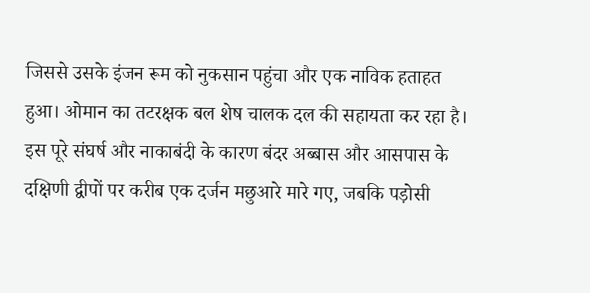जिससे उसके इंजन रूम को नुकसान पहुंचा और एक नाविक हताहत हुआ। ओमान का तटरक्षक बल शेष चालक दल की सहायता कर रहा है।
इस पूरे संघर्ष और नाकाबंदी के कारण बंदर अब्बास और आसपास के दक्षिणी द्वीपों पर करीब एक दर्जन मछुआरे मारे गए, जबकि पड़ोसी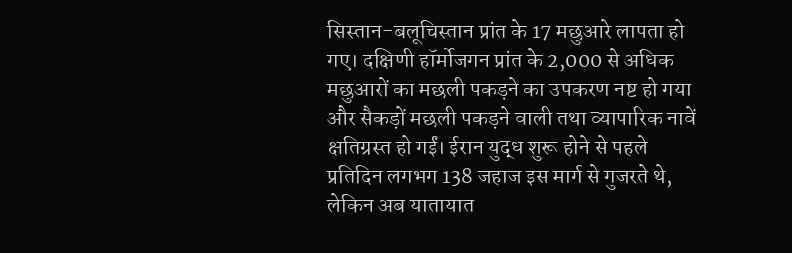सिस्तान-बलूचिस्तान प्रांत के 17 मछुआरे लापता हो गए। दक्षिणी हॉर्मोजगन प्रांत के 2,000 से अधिक मछुआरों का मछली पकड़ने का उपकरण नष्ट हो गया और सैकड़ों मछली पकड़ने वाली तथा व्यापारिक नावें क्षतिग्रस्त हो गईं। ईरान युद्ध शुरू होने से पहले प्रतिदिन लगभग 138 जहाज इस मार्ग से गुजरते थे, लेकिन अब यातायात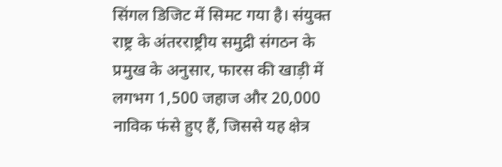सिंगल डिजिट में सिमट गया है। संयुक्त राष्ट्र के अंतरराष्ट्रीय समुद्री संगठन के प्रमुख के अनुसार, फारस की खाड़ी में लगभग 1,500 जहाज और 20,000 नाविक फंसे हुए हैं, जिससे यह क्षेत्र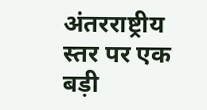अंतरराष्ट्रीय स्तर पर एक बड़ी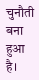चुनौती बना हुआ है।